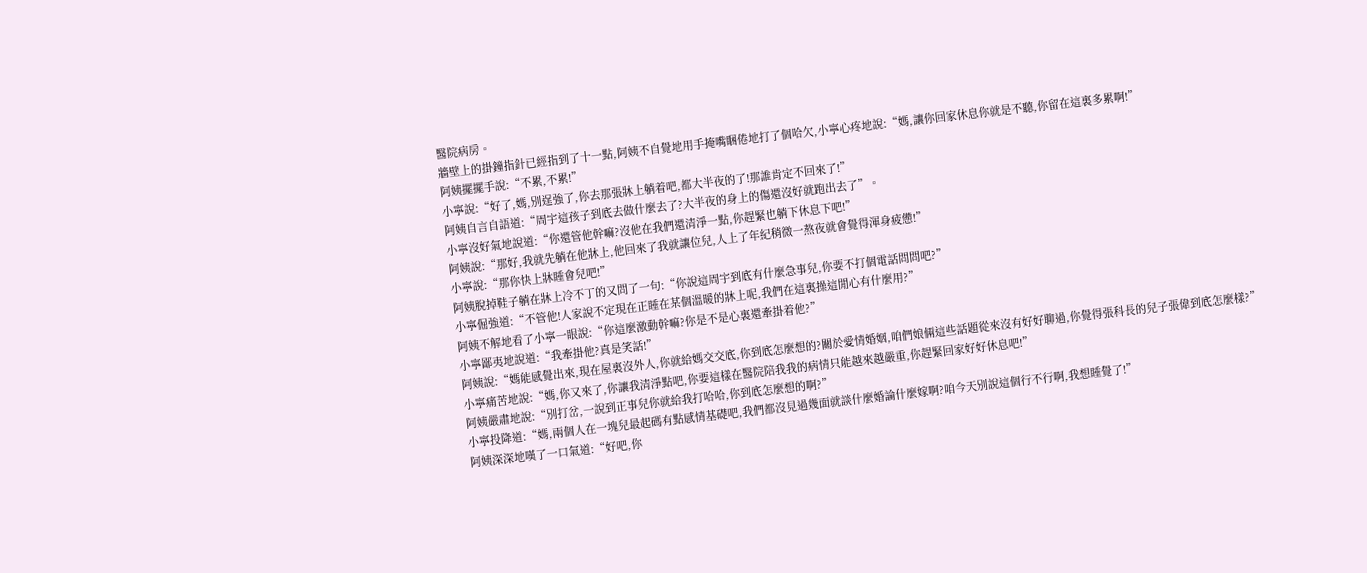醫院病房。
牆壁上的掛鐘指針已經指到了十一點,阿姨不自覺地用手掩嘴睏倦地打了個哈欠,小寧心疼地說:“媽,讓你回家休息你就是不聽,你留在這裏多累啊!”
阿姨擺擺手說:“不累,不累!”
小寧說:“好了,媽,別逞強了,你去那張牀上躺着吧,都大半夜的了!那誰肯定不回來了!”
阿姨自言自語道:“周宇這孩子到底去做什麼去了?大半夜的身上的傷還沒好就跑出去了”。
小寧沒好氣地說道:“你還管他幹嘛?沒他在我們還清淨一點,你趕緊也躺下休息下吧!”
阿姨說:“那好,我就先躺在他牀上,他回來了我就讓位兒,人上了年紀稍微一熬夜就會覺得渾身疲憊!”
小寧說:“那你快上牀睡會兒吧!”
阿姨脫掉鞋子躺在牀上冷不丁的又問了一句:“你說這周宇到底有什麼急事兒,你要不打個電話問問吧?”
小寧倔強道:“不管他!人家說不定現在正睡在某個溫暖的牀上呢,我們在這裏操這閒心有什麼用?”
阿姨不解地看了小寧一眼說:“你這麼激動幹嘛?你是不是心裏還牽掛着他?”
小寧鄙夷地說道:“我牽掛他?真是笑話!”
阿姨說:“媽能感覺出來,現在屋裏沒外人,你就給媽交交底,你到底怎麼想的?關於愛情婚姻,咱們娘倆這些話題從來沒有好好聊過,你覺得張科長的兒子張偉到底怎麼樣?”
小寧痛苦地說:“媽,你又來了,你讓我清淨點吧,你要這樣在醫院陪我我的病情只能越來越嚴重,你趕緊回家好好休息吧!”
阿姨嚴肅地說:“別打岔,一說到正事兒你就給我打哈哈,你到底怎麼想的啊?”
小寧投降道:“媽,兩個人在一塊兒最起碼有點感情基礎吧,我們都沒見過幾面就談什麼婚論什麼嫁啊?咱今天別說這個行不行啊,我想睡覺了!”
阿姨深深地嘆了一口氣道:“好吧,你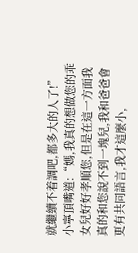就繼續不着調吧,都多大的人了!”
小寧頂嘴道:“媽,我真的想做您的乖女兒好好孝順您,但是在這一方面我真的和您說不到一塊兒,我和爸爸會更有共同語言,我才這麼小,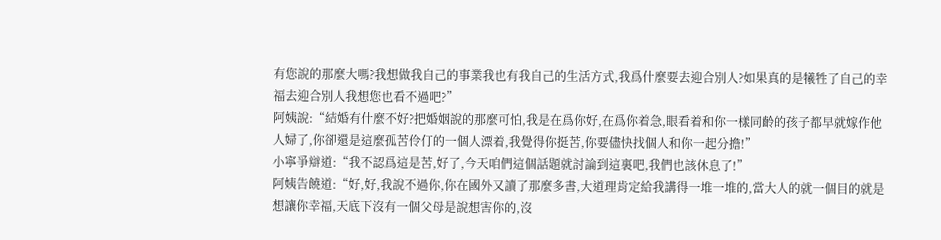有您說的那麼大嗎?我想做我自己的事業我也有我自己的生活方式,我爲什麼要去迎合別人?如果真的是犧牲了自己的幸福去迎合別人我想您也看不過吧?”
阿姨說:“結婚有什麼不好?把婚姻說的那麼可怕,我是在爲你好,在爲你着急,眼看着和你一樣同齡的孩子都早就嫁作他人婦了,你卻還是這麼孤苦伶仃的一個人漂着,我覺得你挺苦,你要儘快找個人和你一起分擔!”
小寧爭辯道:“我不認爲這是苦,好了,今天咱們這個話題就討論到這裏吧,我們也該休息了!”
阿姨告饒道:“好,好,我說不過你,你在國外又讀了那麼多書,大道理肯定給我講得一堆一堆的,當大人的就一個目的就是想讓你幸福,天底下沒有一個父母是說想害你的,沒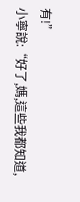有!”
小寧說:“好了,媽,這些我都知道,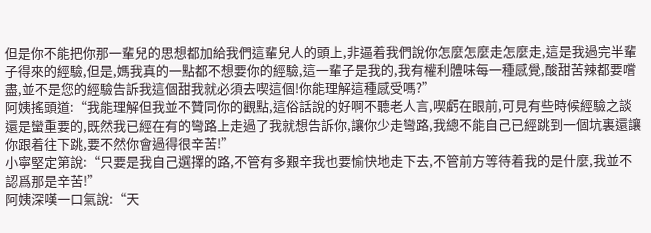但是你不能把你那一輩兒的思想都加給我們這輩兒人的頭上,非逼着我們說你怎麼怎麼走怎麼走,這是我過完半輩子得來的經驗,但是,媽我真的一點都不想要你的經驗,這一輩子是我的,我有權利體味每一種感覺,酸甜苦辣都要嚐盡,並不是您的經驗告訴我這個甜我就必須去喫這個!你能理解這種感受嗎?”
阿姨搖頭道:“我能理解但我並不贊同你的觀點,這俗話說的好啊不聽老人言,喫虧在眼前,可見有些時候經驗之談還是蠻重要的,既然我已經在有的彎路上走過了我就想告訴你,讓你少走彎路,我總不能自己已經跳到一個坑裏還讓你跟着往下跳,要不然你會過得很辛苦!”
小寧堅定第說:“只要是我自己選擇的路,不管有多艱辛我也要愉快地走下去,不管前方等待着我的是什麼,我並不認爲那是辛苦!”
阿姨深嘆一口氣說:“天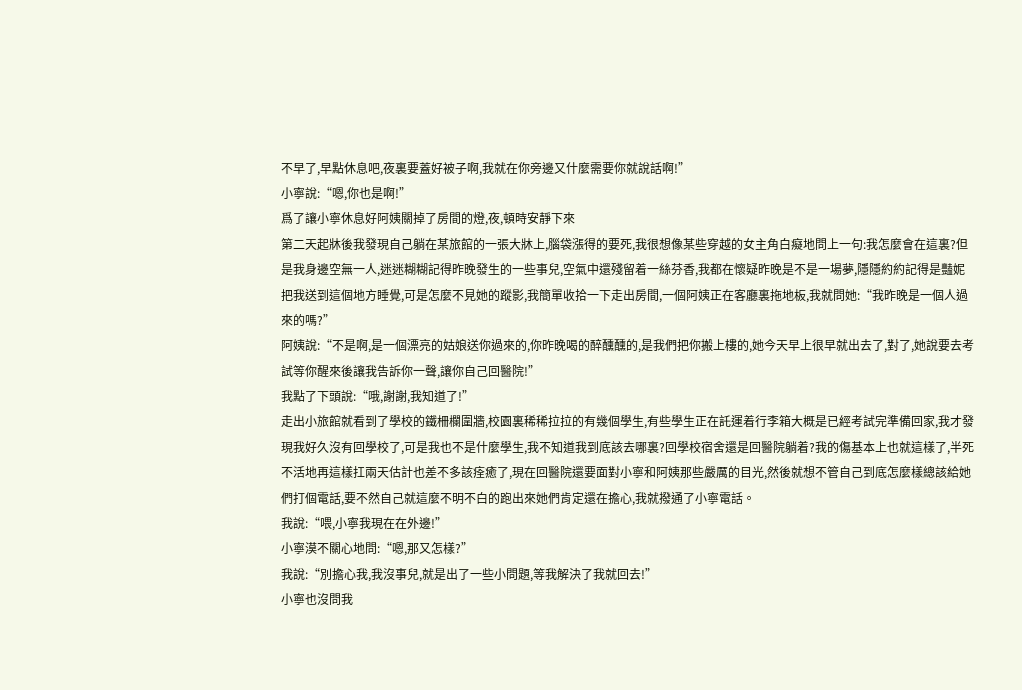不早了,早點休息吧,夜裏要蓋好被子啊,我就在你旁邊又什麼需要你就說話啊!”
小寧說:“嗯,你也是啊!”
爲了讓小寧休息好阿姨關掉了房間的燈,夜,頓時安靜下來
第二天起牀後我發現自己躺在某旅館的一張大牀上,腦袋漲得的要死,我很想像某些穿越的女主角白癡地問上一句:我怎麼會在這裏?但是我身邊空無一人,迷迷糊糊記得昨晚發生的一些事兒,空氣中還殘留着一絲芬香,我都在懷疑昨晚是不是一場夢,隱隱約約記得是豔妮把我送到這個地方睡覺,可是怎麼不見她的蹤影,我簡單收拾一下走出房間,一個阿姨正在客廳裏拖地板,我就問她:“我昨晚是一個人過來的嗎?”
阿姨說:“不是啊,是一個漂亮的姑娘送你過來的,你昨晚喝的醉醺醺的,是我們把你搬上樓的,她今天早上很早就出去了,對了,她說要去考試等你醒來後讓我告訴你一聲,讓你自己回醫院!”
我點了下頭說:“哦,謝謝,我知道了!”
走出小旅館就看到了學校的鐵柵欄圍牆,校園裏稀稀拉拉的有幾個學生,有些學生正在託運着行李箱大概是已經考試完準備回家,我才發現我好久沒有回學校了,可是我也不是什麼學生,我不知道我到底該去哪裏?回學校宿舍還是回醫院躺着?我的傷基本上也就這樣了,半死不活地再這樣扛兩天估計也差不多該痊癒了,現在回醫院還要面對小寧和阿姨那些嚴厲的目光,然後就想不管自己到底怎麼樣總該給她們打個電話,要不然自己就這麼不明不白的跑出來她們肯定還在擔心,我就撥通了小寧電話。
我說:“喂,小寧我現在在外邊!”
小寧漠不關心地問:“嗯,那又怎樣?”
我說:“別擔心我,我沒事兒,就是出了一些小問題,等我解決了我就回去!”
小寧也沒問我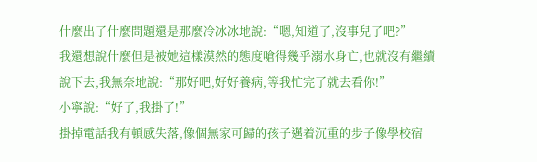什麼出了什麼問題還是那麼冷冰冰地說:“嗯,知道了,沒事兒了吧?”
我還想說什麼但是被她這樣漠然的態度嗆得幾乎溺水身亡,也就沒有繼續說下去,我無奈地說:“那好吧,好好養病,等我忙完了就去看你!”
小寧說:“好了,我掛了!”
掛掉電話我有頓感失落,像個無家可歸的孩子邁着沉重的步子像學校宿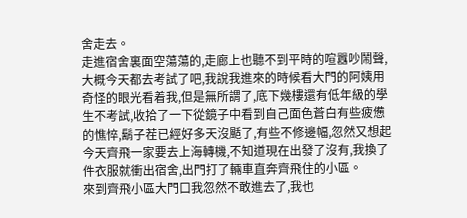舍走去。
走進宿舍裏面空蕩蕩的,走廊上也聽不到平時的喧囂吵鬧聲,大概今天都去考試了吧,我說我進來的時候看大門的阿姨用奇怪的眼光看着我,但是無所謂了,底下幾樓還有低年級的學生不考試,收拾了一下從鏡子中看到自己面色蒼白有些疲憊的憔悴,鬍子茬已經好多天沒颳了,有些不修邊幅,忽然又想起今天齊飛一家要去上海轉機,不知道現在出發了沒有,我換了件衣服就衝出宿舍,出門打了輛車直奔齊飛住的小區。
來到齊飛小區大門口我忽然不敢進去了,我也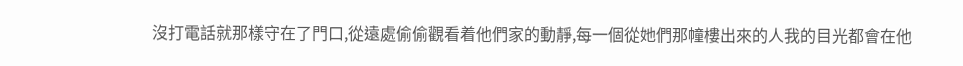沒打電話就那樣守在了門口,從遠處偷偷觀看着他們家的動靜,每一個從她們那幢樓出來的人我的目光都會在他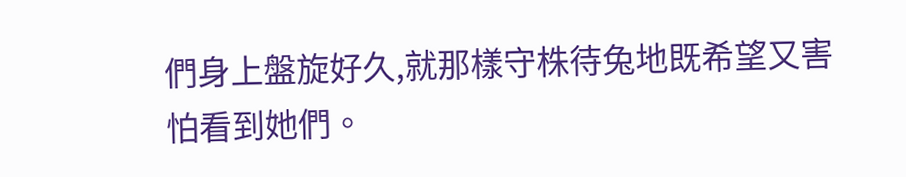們身上盤旋好久,就那樣守株待兔地既希望又害怕看到她們。